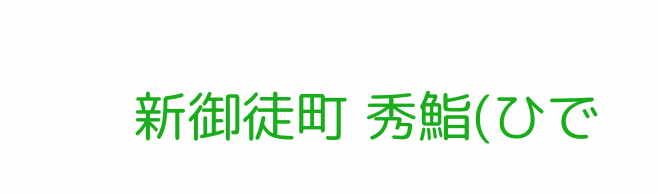新御徒町 秀鮨(ひで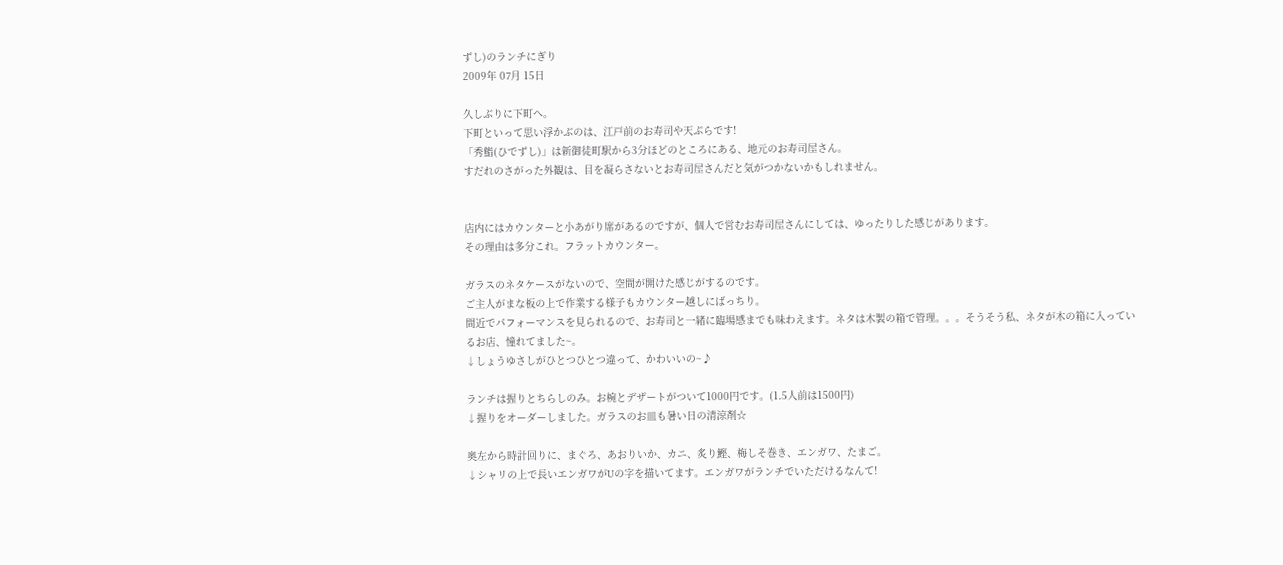ずし)のランチにぎり
2009年 07月 15日

久しぶりに下町へ。
下町といって思い浮かぶのは、江戸前のお寿司や天ぷらです!
「秀鮨(ひでずし)」は新御徒町駅から3分ほどのところにある、地元のお寿司屋さん。
すだれのさがった外観は、目を凝らさないとお寿司屋さんだと気がつかないかもしれません。


店内にはカウンターと小あがり席があるのですが、個人で営むお寿司屋さんにしては、ゆったりした感じがあります。
その理由は多分これ。フラットカウンター。

ガラスのネタケースがないので、空間が開けた感じがするのです。
ご主人がまな板の上で作業する様子もカウンター越しにばっちり。
間近でパフォーマンスを見られるので、お寿司と一緒に臨場感までも味わえます。ネタは木製の箱で管理。。。そうそう私、ネタが木の箱に入っているお店、憧れてました~。
↓しょうゆさしがひとつひとつ違って、かわいいの~♪

ランチは握りとちらしのみ。お椀とデザートがついて1000円です。(1.5人前は1500円)
↓握りをオーダーしました。ガラスのお皿も暑い日の清涼剤☆

奥左から時計回りに、まぐろ、あおりいか、カニ、炙り鰹、梅しそ巻き、エンガワ、たまご。
↓シャリの上で長いエンガワがUの字を描いてます。エンガワがランチでいただけるなんて!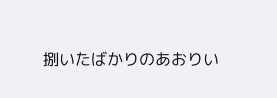捌いたばかりのあおりい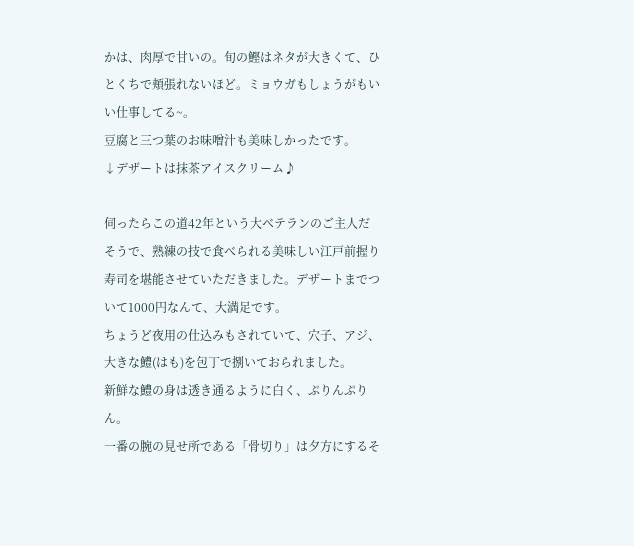かは、肉厚で甘いの。旬の鰹はネタが大きくて、ひとくちで頬張れないほど。ミョウガもしょうがもいい仕事してる~。
豆腐と三つ葉のお味噌汁も美味しかったです。
↓デザートは抹茶アイスクリーム♪

伺ったらこの道42年という大ベテランのご主人だそうで、熟練の技で食べられる美味しい江戸前握り寿司を堪能させていただきました。デザートまでついて1000円なんて、大満足です。
ちょうど夜用の仕込みもされていて、穴子、アジ、大きな鱧(はも)を包丁で捌いておられました。
新鮮な鱧の身は透き通るように白く、ぷりんぷりん。
一番の腕の見せ所である「骨切り」は夕方にするそ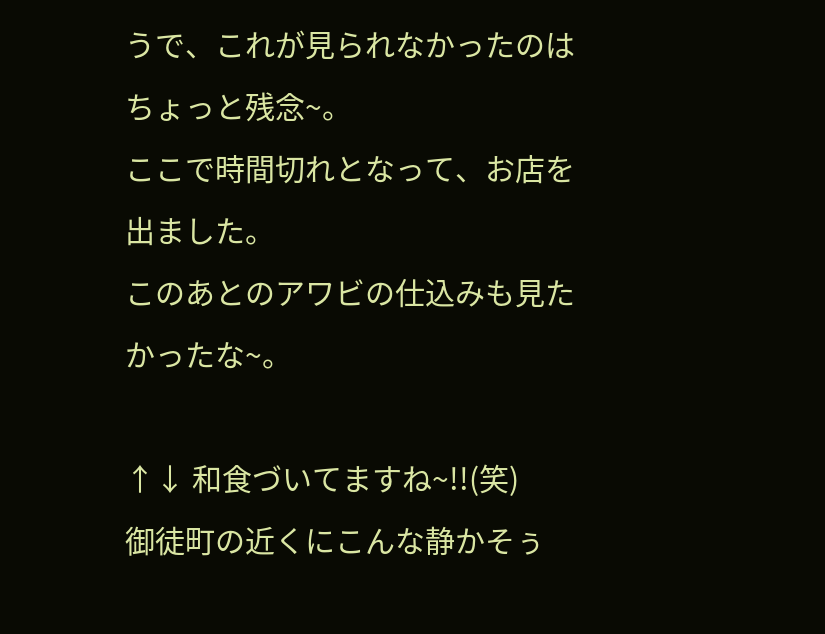うで、これが見られなかったのはちょっと残念~。
ここで時間切れとなって、お店を出ました。
このあとのアワビの仕込みも見たかったな~。

↑↓ 和食づいてますね~!!(笑)
御徒町の近くにこんな静かそぅ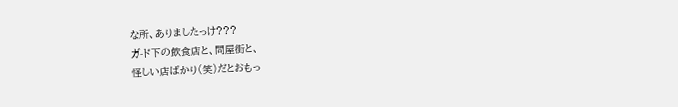な所、ありましたっけ???
ガ-ド下の飲食店と、問屋街と、
怪しい店ばかり(笑)だとおもっ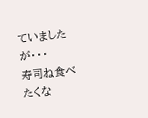ていましたが・・・
寿司ね食べたくな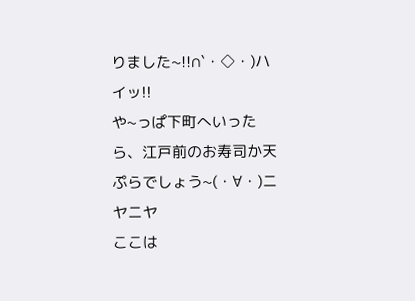りました~!!∩`・◇・)ハイッ!!
や~っぱ下町へいったら、江戸前のお寿司か天ぷらでしょう~(・∀・)ニヤニヤ
ここは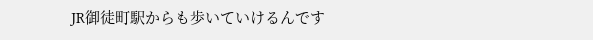JR御徒町駅からも歩いていけるんです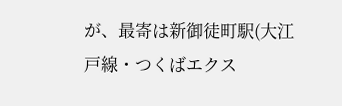が、最寄は新御徒町駅(大江戸線・つくばエクス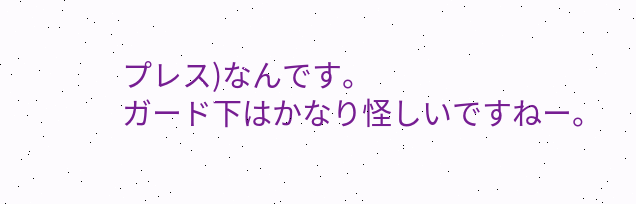プレス)なんです。
ガード下はかなり怪しいですねー。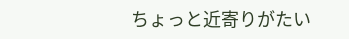ちょっと近寄りがたい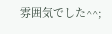雰囲気でした^^;